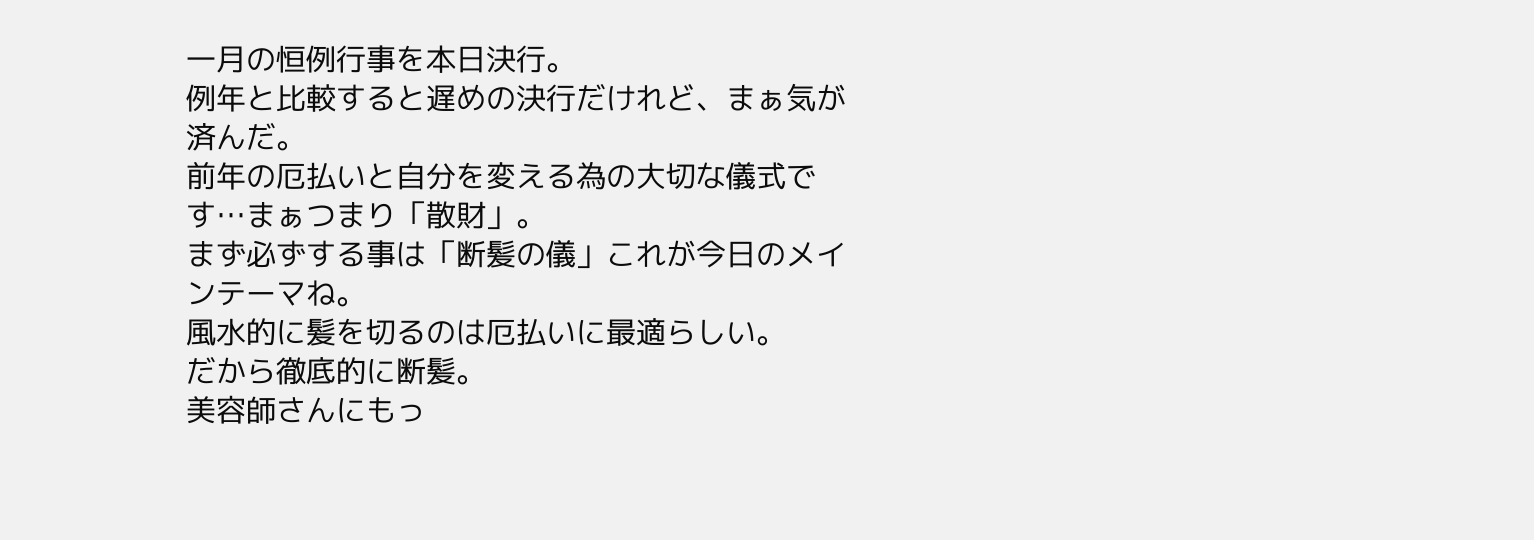一月の恒例行事を本日決行。
例年と比較すると遅めの決行だけれど、まぁ気が済んだ。
前年の厄払いと自分を変える為の大切な儀式です…まぁつまり「散財」。
まず必ずする事は「断髪の儀」これが今日のメインテーマね。
風水的に髪を切るのは厄払いに最適らしい。
だから徹底的に断髪。
美容師さんにもっ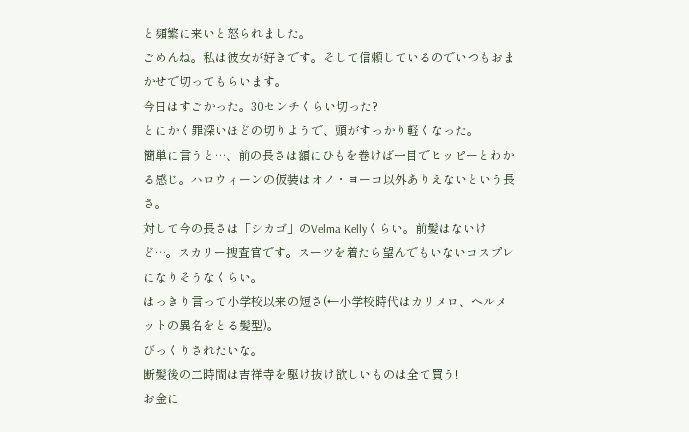と頻繁に来いと怒られました。
ごめんね。私は彼女が好きです。そして信頼しているのでいつもおまかせで切ってもらいます。
今日はすごかった。30センチくらい切った?
とにかく罪深いほどの切りようで、頭がすっかり軽くなった。
簡単に言うと…、前の長さは額にひもを巻けば一目でヒッピーとわかる感じ。ハロウィーンの仮装はオノ・ヨーコ以外ありえないという長さ。
対して今の長さは「シカゴ」のVelma Kellyくらい。前髪はないけど…。スカリー捜査官です。スーツを着たら望んでもいないコスプレになりそうなくらい。
はっきり言って小学校以来の短さ(←小学校時代はカリメロ、ヘルメットの異名をとる髪型)。
びっくりされたいな。
断髪後の二時間は吉祥寺を駆け抜け欲しいものは全て買う!
お金に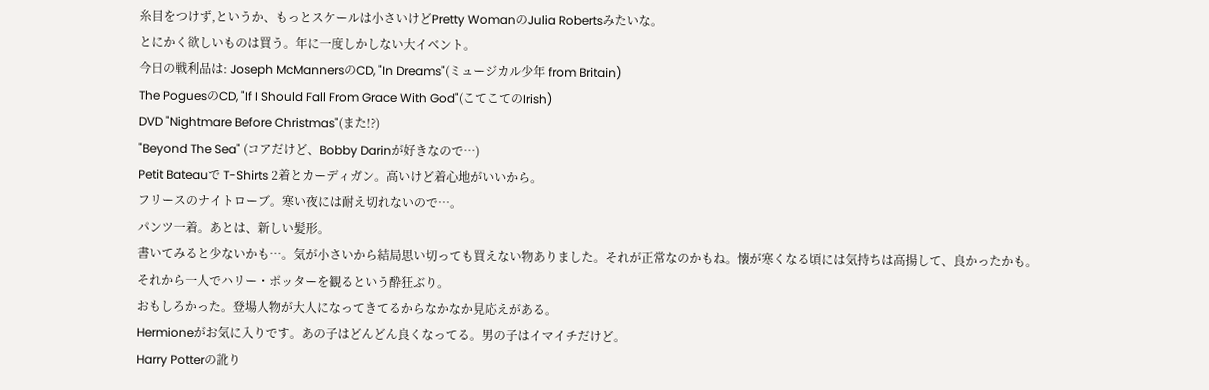糸目をつけず,というか、もっとスケールは小さいけどPretty WomanのJulia Robertsみたいな。
とにかく欲しいものは買う。年に一度しかしない大イベント。
今日の戦利品は: Joseph McMannersのCD, "In Dreams"(ミュージカル少年 from Britain)
The PoguesのCD, "If I Should Fall From Grace With God"(こてこてのIrish)
DVD "Nightmare Before Christmas"(また!?)
"Beyond The Sea" (コアだけど、Bobby Darinが好きなので…)
Petit Bateauで T-Shirts 2着とカーディガン。高いけど着心地がいいから。
フリースのナイトローブ。寒い夜には耐え切れないので…。
パンツ一着。あとは、新しい髪形。
書いてみると少ないかも…。気が小さいから結局思い切っても買えない物ありました。それが正常なのかもね。懐が寒くなる頃には気持ちは高揚して、良かったかも。
それから一人でハリー・ポッターを観るという酔狂ぶり。
おもしろかった。登場人物が大人になってきてるからなかなか見応えがある。
Hermioneがお気に入りです。あの子はどんどん良くなってる。男の子はイマイチだけど。
Harry Potterの訛り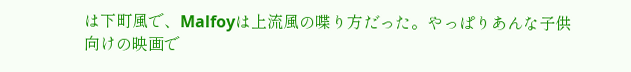は下町風で、Malfoyは上流風の喋り方だった。やっぱりあんな子供向けの映画で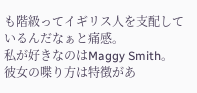も階級ってイギリス人を支配しているんだなぁと痛感。
私が好きなのはMaggy Smith。彼女の喋り方は特徴があ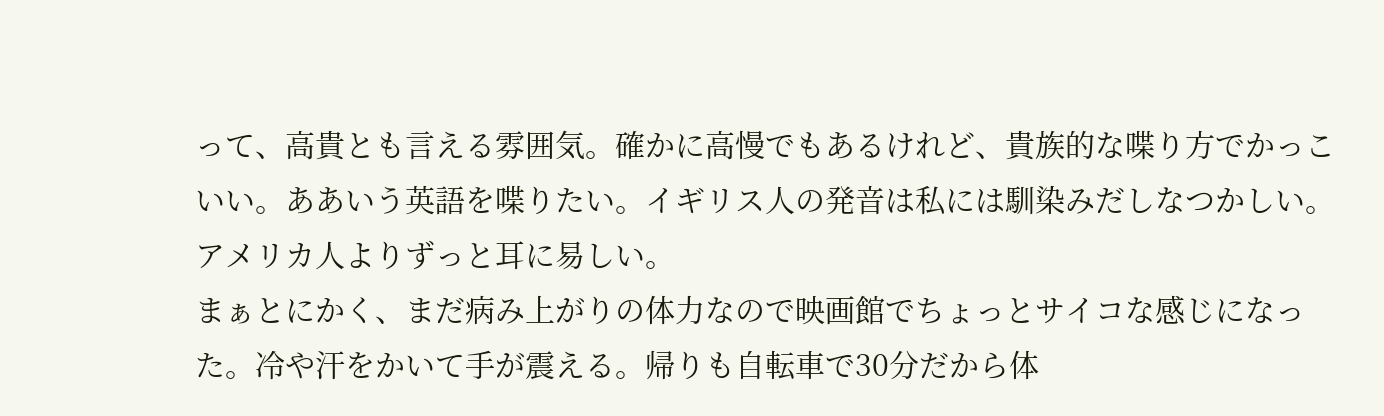って、高貴とも言える雰囲気。確かに高慢でもあるけれど、貴族的な喋り方でかっこいい。ああいう英語を喋りたい。イギリス人の発音は私には馴染みだしなつかしい。アメリカ人よりずっと耳に易しい。
まぁとにかく、まだ病み上がりの体力なので映画館でちょっとサイコな感じになった。冷や汗をかいて手が震える。帰りも自転車で30分だから体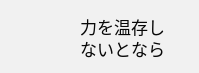力を温存しないとなら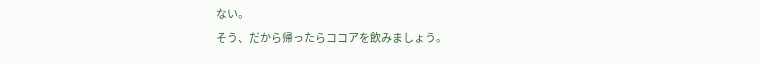ない。
そう、だから帰ったらココアを飲みましょう。